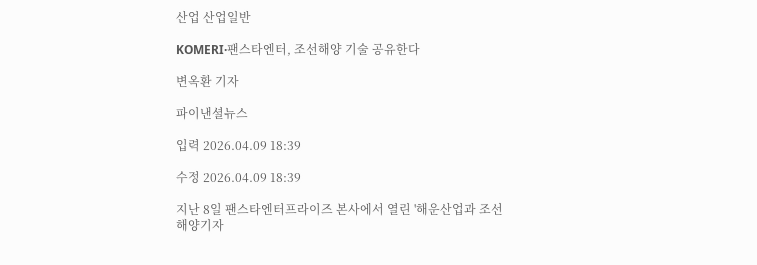산업 산업일반

KOMERI·팬스타엔터, 조선해양 기술 공유한다

변옥환 기자

파이낸셜뉴스

입력 2026.04.09 18:39

수정 2026.04.09 18:39

지난 8일 팬스타엔터프라이즈 본사에서 열린 '해운산업과 조선해양기자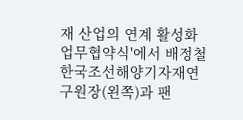재 산업의 연계 활성화 업무협약식'에서 배정철 한국조선해양기자재연구원장(왼쪽)과 팬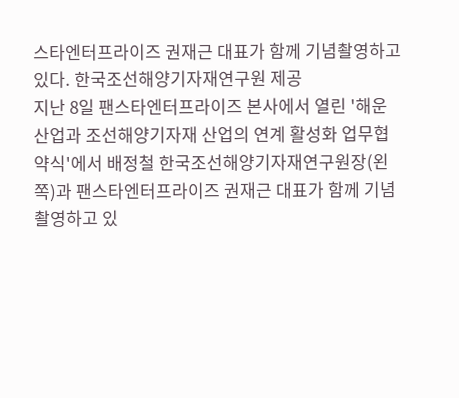스타엔터프라이즈 권재근 대표가 함께 기념촬영하고 있다. 한국조선해양기자재연구원 제공
지난 8일 팬스타엔터프라이즈 본사에서 열린 '해운산업과 조선해양기자재 산업의 연계 활성화 업무협약식'에서 배정철 한국조선해양기자재연구원장(왼쪽)과 팬스타엔터프라이즈 권재근 대표가 함께 기념촬영하고 있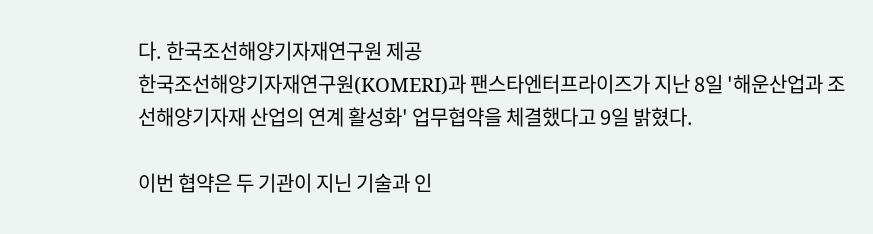다. 한국조선해양기자재연구원 제공
한국조선해양기자재연구원(KOMERI)과 팬스타엔터프라이즈가 지난 8일 '해운산업과 조선해양기자재 산업의 연계 활성화' 업무협약을 체결했다고 9일 밝혔다.

이번 협약은 두 기관이 지닌 기술과 인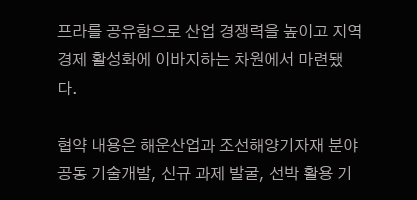프라를 공유함으로 산업 경쟁력을 높이고 지역경제 활성화에 이바지하는 차원에서 마련됐다.

협약 내용은 해운산업과 조선해양기자재 분야 공동 기술개발, 신규 과제 발굴, 선박 활용 기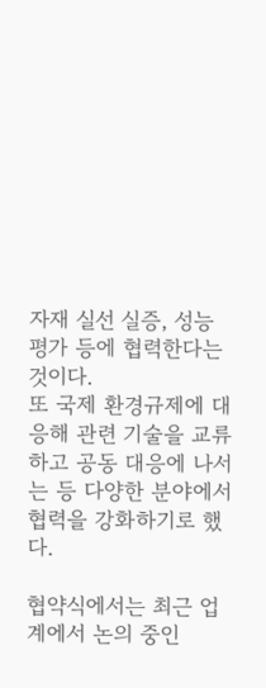자재 실선 실증, 성능 평가 등에 협력한다는 것이다.
또 국제 환경규제에 대응해 관련 기술을 교류하고 공동 대응에 나서는 등 다양한 분야에서 협력을 강화하기로 했다.

협약식에서는 최근 업계에서 논의 중인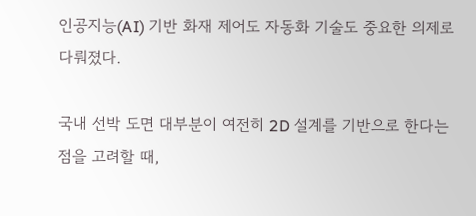인공지능(AI) 기반 화재 제어도 자동화 기술도 중요한 의제로 다뤄졌다.

국내 선박 도면 대부분이 여전히 2D 설계를 기반으로 한다는 점을 고려할 때,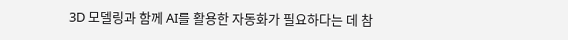3D 모델링과 함께 AI를 활용한 자동화가 필요하다는 데 참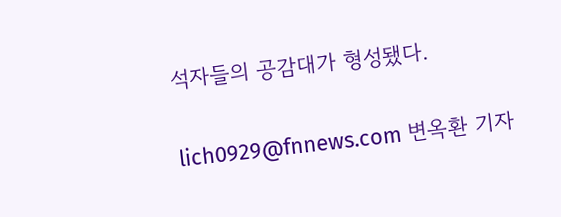석자들의 공감대가 형성됐다.

lich0929@fnnews.com 변옥환 기자